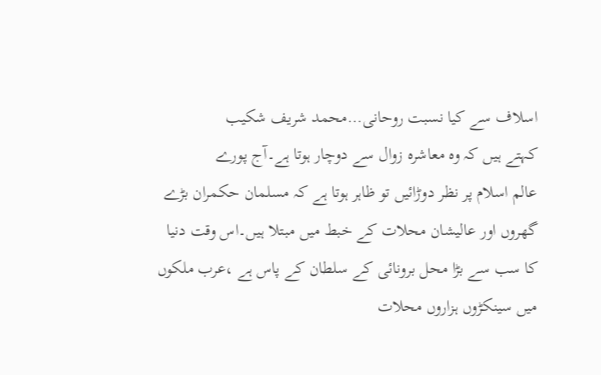اسلاف سے کیا نسبت روحانی…محمد شریف شکیب
کہتے ہیں کہ وہ معاشرہ زوال سے دوچار ہوتا ہے۔آج پورے
عالم اسلام پر نظر دوڑائیں تو ظاہر ہوتا ہے کہ مسلمان حکمران بڑے گھروں اور عالیشان محلات کے خبط میں مبتلا ہیں۔اس وقت دنیا کا سب سے بڑا محل برونائی کے سلطان کے پاس ہے ،عرب ملکوں میں سینکڑوں ہزاروں محلات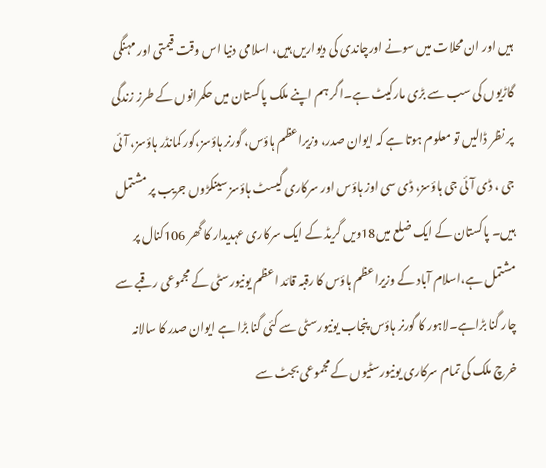ہیں اور ان محلات میں سونے اورچاندی کی دیواریں ہیں، اسلامی دنیا اس وقت قیمتی اور مہنگی گاڑیوں کی سب سے بڑی مارکیٹ ہے۔اگر ہم اپنے ملک پاکستان میں حکمرانوں کے طرز زندگی پر نظر ڈالیں تو معلوم ہوتا ہے کہ ایوان صدر، وزیراعظم ہاؤس، گورنر ہاؤسز،کور کمانڈر ہاؤسز، آئی جی ، ڈی آئی جی ہاؤسز، ڈی سی اوز ہاؤس اور سرکاری گیسٹ ہاؤسز سینکڑوں جریب پر مشتمل ہیں۔ پاکستان کے ایک ضلع میں18ویں گریڈ کے ایک سرکاری عہدیدار کا گھر 106کنال پر مشتمل ہے،اسلام آباد کے وزیراعظم ہاؤس کا رقبہ قائد اعظم یونیورسٹی کے مجموعی رقبے سے چار گنا بڑاہے۔لاہور کا گورنر ہاؤس پنجاب یونیورسٹی سے کئی گنا بڑا ہے ایوان صدر کا سالانہ خرچ ملک کی تمام سرکاری یونیورسٹیوں کے مجموعی بجٹ سے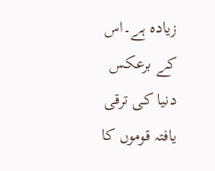زیادہ ہے۔اس کے برعکس دنیا کی ترقی یافتہ قوموں کا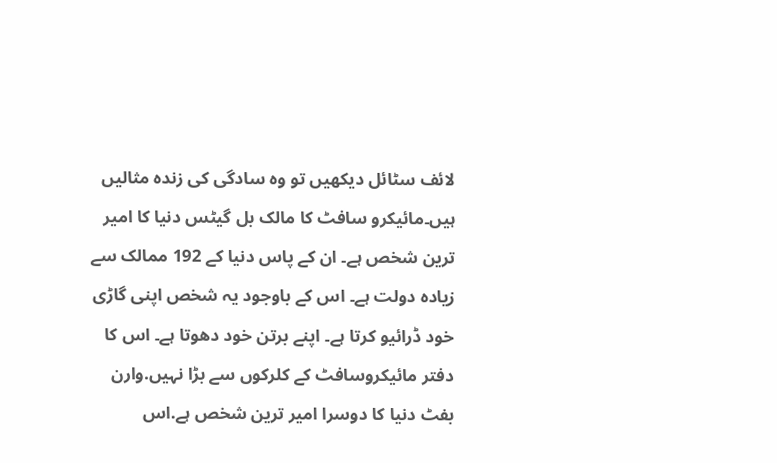لائف سٹائل دیکھیں تو وہ سادگی کی زندہ مثالیں ہیں۔مائیکرو سافٹ کا مالک بل گیٹس دنیا کا امیر ترین شخص ہے۔ ان کے پاس دنیا کے 192 ممالک سے زیادہ دولت ہے۔ اس کے باوجود یہ شخص اپنی گاڑی خود ڈرائیو کرتا ہے۔ اپنے برتن خود دھوتا ہے۔ اس کا دفتر مائیکروسافٹ کے کلرکوں سے بڑا نہیں.وارن بفٹ دنیا کا دوسرا امیر ترین شخص ہے.اس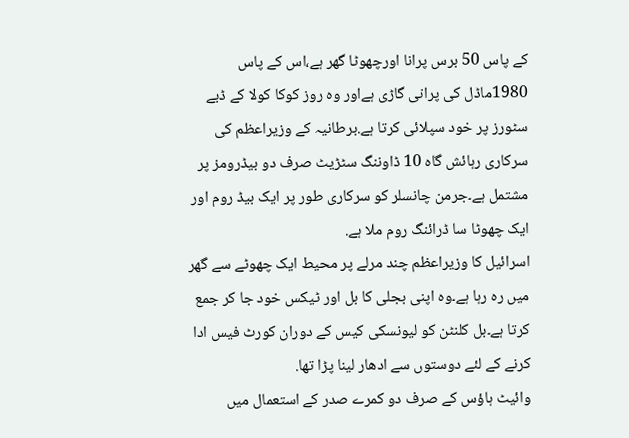کے پاس 50 برس پرانا اورچھوٹا گھر ہے،اس کے پاس 1980ماڈل کی پرانی گاڑی ہےاور وہ روز کوکا کولا کے ڈبے سٹورز پر خود سپلائی کرتا ہے.برطانیہ کے وزیراعظم کی سرکاری رہائش گاہ 10 ڈاوننگ سٹڑیٹ صرف دو بیڈرومز پر مشتمل ہے۔جرمن چانسلر کو سرکاری طور پر ایک بیڈ روم اور ایک چھوٹا سا ڈرائنگ روم ملا ہے.
اسرائیل کا وزیراعظم چند مرلے پر محیط ایک چھوٹے سے گھر میں رہ رہا ہے۔وہ اپنی بجلی کا بل اور ٹیکس خود جا کر جمع کرتا ہے۔بل کلنٹن کو لیونسکی کیس کے دوران کورٹ فیس ادا کرنے کے لئے دوستوں سے ادھار لینا پڑا تھا.
وائیٹ ہاؤس کے صرف دو کمرے صدر کے استعمال میں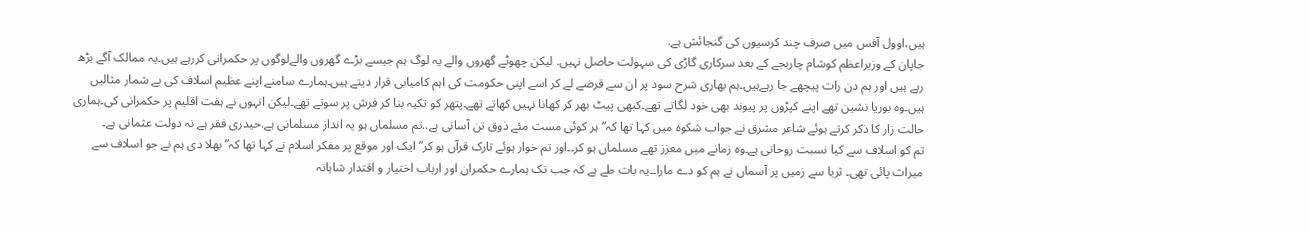ہیں،اوول آفس میں صرف چند کرسیوں کی گنجائش ہے.
جاپان کے وزیراعظم کوشام چاربجے کے بعد سرکاری گاڑی کی سہولت حاصل نہیں. لیکن چھوٹے گھروں والے یہ لوگ ہم جیسے بڑے گھروں والےلوگوں پر حکمرانی کررہے ہیں۔یہ ممالک آگے بڑھ رہے ہیں اور ہم دن رات پیچھے جا رہےہیں۔ہم بھاری شرح سود پر ان سے قرضے لے کر اسے اپنی حکومت کی اہم کامیابی قرار دیتے ہیں۔ہمارے سامنے اپنے عظیم اسلاف کی بے شمار مثالیں ہیں۔وہ بوریا نشین تھے اپنے کپڑوں پر پیوند بھی خود لگاتے تھے۔کبھی پیٹ بھر کر کھانا نہیں کھاتے تھے۔پتھر کو تکیہ بنا کر فرش پر سوتے تھے۔لیکن انہوں نے ہفت اقلیم پر حکمرانی کی۔ہماری حالت زار کا ذکر کرتے ہوئے شاعر مشرق نے جواب شکوہ میں کہا تھا کہ”ہر کوئی مست مئے ذوق تن آسانی ہے..تم مسلماں ہو یہ انداز مسلمانی ہے.حیدری فقر ہے نہ دولت عثمانی ہے۔
تم کو اسلاف سے کیا نسبت روحانی ہے۔وہ زمانے میں معزز تھے مسلماں ہو کر۔۔اور تم خوار ہوئے تارک قرآں ہو کر” ایک اور موقع پر مفکر اسلام نے کہا تھا کہ” بھلا دی ہم نے جو اسلاف سے میراث پائی تھی۔ ثریا سے زمیں پر آسماں نے ہم کو دے مارا۔۔یہ بات طے ہے کہ جب تک ہمارے حکمران اور ارباب اختیار و اقتدار شاہانہ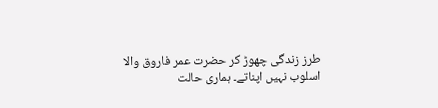طرز زندگی چھوڑ کر حضرت عمر فاروق والا اسلوب نہیں اپناتے۔ ہماری حالت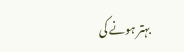بہتر ہونے کی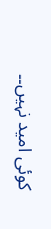کوئی امید نہیں۔۔